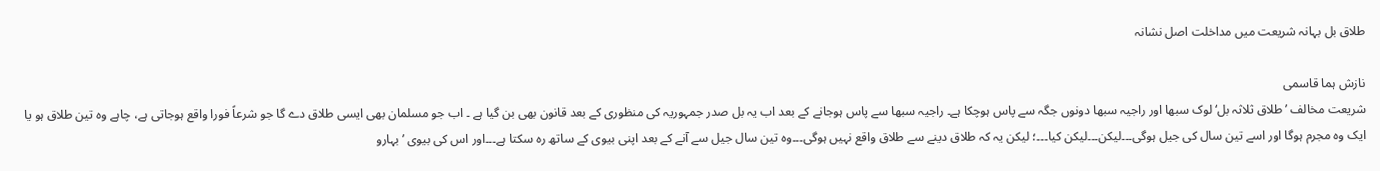طلاق بل بہانہ شریعت میں مداخلت اصل نشانہ

نازش ہما قاسمی
شریعت مخالف ’طلاق ثلاثہ بل‘ لوک سبھا اور راجیہ سبھا دونوں جگہ سے پاس ہوچکا ہے۔ راجیہ سبھا سے پاس ہوجانے کے بعد اب یہ بل صدر جمہوریہ کی منظوری کے بعد قانون بھی بن گیا ہے ۔ اب جو مسلمان بھی ایسی طلاق دے گا جو شرعاً فورا واقع ہوجاتی ہے، چاہے وہ تین طلاق ہو یا ایک وہ مجرم ہوگا اور اسے تین سال کی جیل ہوگی۔۔۔لیکن۔۔۔لیکن کیا۔۔۔؛ لیکن یہ کہ طلاق دینے سے طلاق واقع نہیں ہوگی۔۔۔وہ تین سال جیل سے آنے کے بعد اپنی بیوی کے ساتھ رہ سکتا ہے۔۔۔اور اس کی بیوی ’بہارو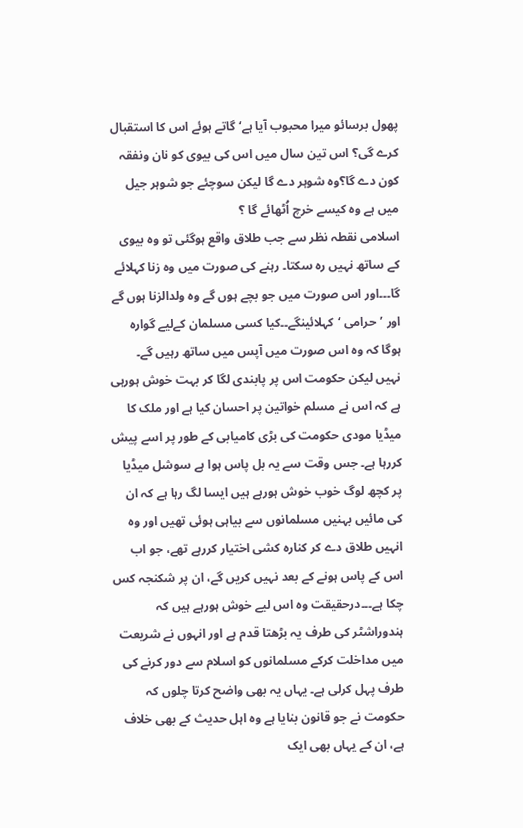پھول برسائو میرا محبوب آیا ہے‘ گاتے ہوئے اس کا استقبال کرے گی؟ اس تین سال میں اس کی بیوی کو نان ونفقہ کون دے گا؟وہ شوہر دے گا لیکن سوچئے جو شوہر جیل میں ہے وہ کیسے خرچ اُٹھائے گا ؟
اسلامی نقطہ نظر سے جب طلاق واقع ہوگئی تو وہ بیوی کے ساتھ نہیں رہ سکتا۔ رہنے کی صورت میں وہ زنا کہلائے گا۔۔۔اور اس صورت میں جو بچے ہوں گے وہ ولدالزنا ہوں گے اور ’حرامی ‘کہلائینگے۔۔کیا کسی مسلمان کےلیے گوارہ ہوگا کہ وہ اس صورت میں آپس میں ساتھ رہیں گے۔ نہیں لیکن حکومت اس پر پابندی لگا کر بہت خوش ہورہی ہے کہ اس نے مسلم خواتین پر احسان کیا ہے اور ملک کا میڈیا مودی حکومت کی بڑی کامیابی کے طور پر اسے پیش کررہا ہے۔ جس وقت سے یہ بل پاس ہوا ہے سوشل میڈیا پر کچھ لوگ خوب خوش ہورہے ہیں ایسا لگ رہا ہے کہ ان کی مائیں بہنیں مسلمانوں سے بیاہی ہوئی تھیں اور وہ انہیں طلاق دے کر کنارہ کشی اختیار کررہے تھے، جو اب اس کے پاس ہونے کے بعد نہیں کریں گے، ان پر شکنجہ کس چکا ہے۔۔۔درحقیقت وہ اس لیے خوش ہورہے ہیں کہ ہندوراشٹر کی طرف یہ بڑھتا قدم ہے اور انہوں نے شریعت میں مداخلت کرکے مسلمانوں کو اسلام سے دور کرنے کی طرف پہل کرلی ہے۔ یہاں یہ بھی واضح کرتا چلوں کہ حکومت نے جو قانون بنایا ہے وہ اہل حدیث کے بھی خلاف ہے، ان کے یہاں بھی ایک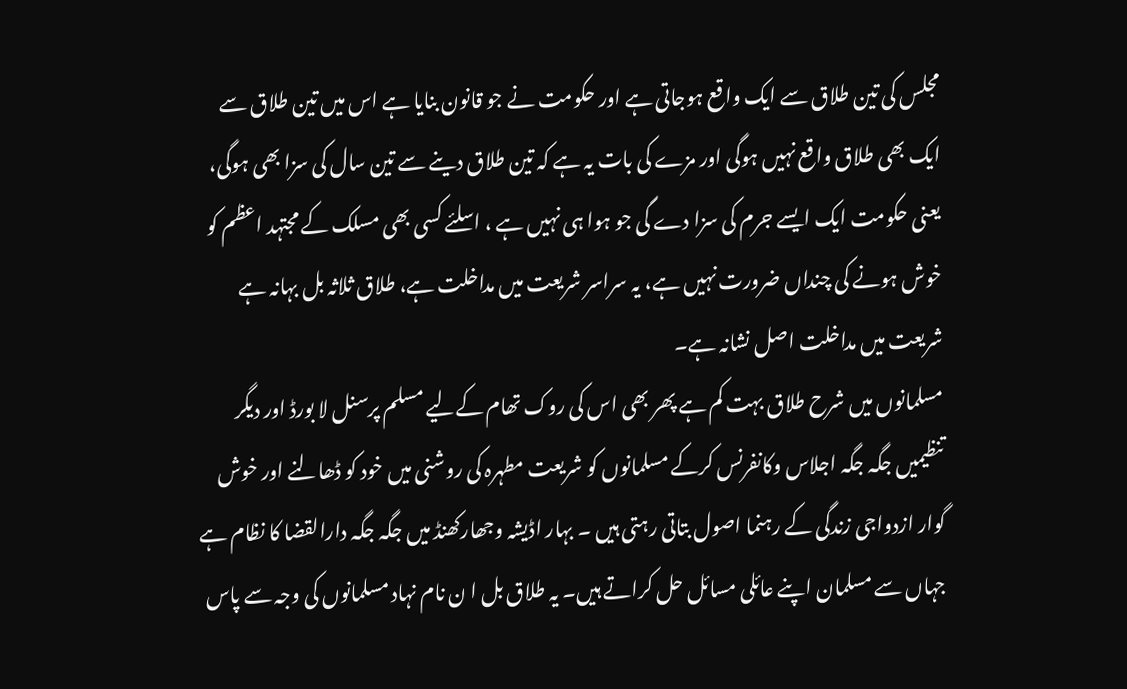مجلس کی تین طلاق سے ایک واقع ہوجاتی ہے اور حکومت نے جو قانون بنایا ہے اس میں تین طلاق سے ایک بھی طلاق واقع نہیں ہوگی اور مزے کی بات یہ ہے کہ تین طلاق دینے سے تین سال کی سزا بھی ہوگی، یعنی حکومت ایک ایسے جرم کی سزا دے گی جو ہوا ہی نہیں ہے ، اسلئے کسی بھی مسلک کے مجتہد اعظم کو خوش ہونے کی چنداں ضرورت نہیں ہے، یہ سراسر شریعت میں مداخلت ہے، طلاق ثلاثہ بل بہانہ ہے شریعت میں مداخلت اصل نشانہ ہے۔
مسلمانوں میں شرح طلاق بہت کم ہے پھر بھی اس کی روک تھام کےلیے مسلم پرسنل لا بورڈ اور دیگر تنظیمیں جگہ جگہ اجلاس وکانفرنس کرکے مسلمانوں کو شریعت مطہرہ کی روشنی میں خود کو ڈھالنے اور خوش گوار ازدواجی زندگی کے رہنما اصول بتاتی رہتی ہیں ۔ بہار اڈیشہ وجھارکھنڈ میں جگہ جگہ دارالقضا کا نظام ہے جہاں سے مسلمان اپنے عائلی مسائل حل کراتے ہیں۔ یہ طلاق بل ا ن نام نہاد مسلمانوں کی وجہ سے پاس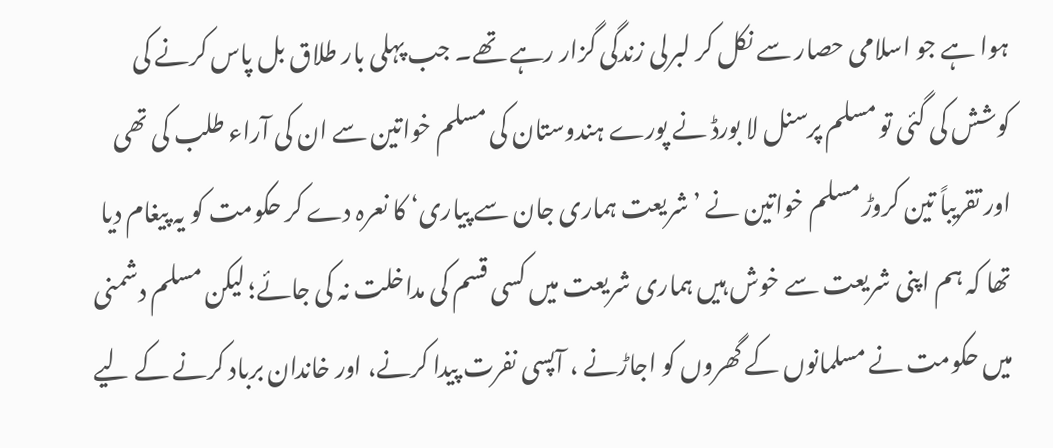ہوا ہے جو اسلامی حصار سے نکل کر لبرلی زندگی گزار رہے تھے۔ جب پہلی بار طلاق بل پاس کرنے کی کوشش کی گئی تو مسلم پرسنل لا بورڈ نے پورے ہندوستان کی مسلم خواتین سے ان کی آراء طلب کی تھی اور تقریباً تین کروڑ مسلم خواتین نے ’شریعت ہماری جان سے پیاری‘ کا نعرہ دے کر حکومت کو یہ پیغام دیا تھا کہ ہم اپنی شریعت سے خوش ہیں ہماری شریعت میں کسی قسم کی مداخلت نہ کی جائے؛ لیکن مسلم دشمنی میں حکومت نے مسلمانوں کے گھروں کو اجاڑنے ، آپسی نفرت پیدا کرنے، اور خاندان برباد کرنے کے لیے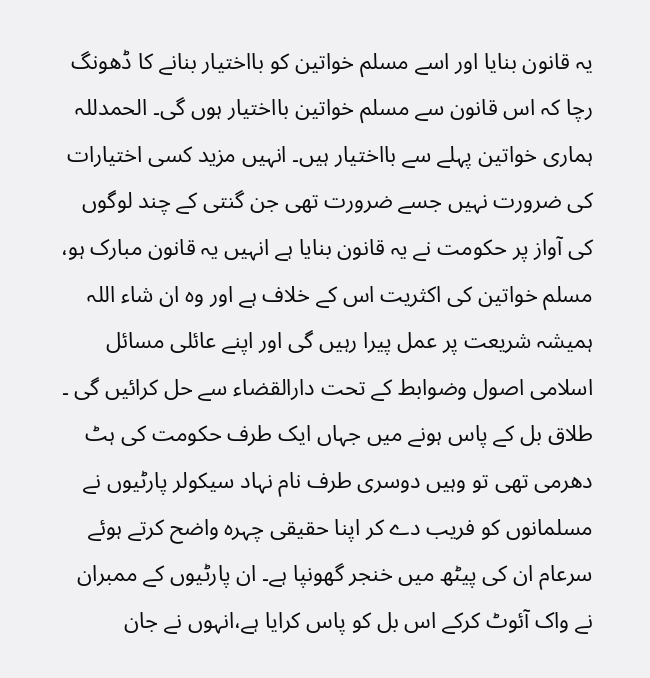یہ قانون بنایا اور اسے مسلم خواتین کو بااختیار بنانے کا ڈھونگ رچا کہ اس قانون سے مسلم خواتین بااختیار ہوں گی۔ الحمدللہ ہماری خواتین پہلے سے بااختیار ہیں۔ انہیں مزید کسی اختیارات کی ضرورت نہیں جسے ضرورت تھی جن گنتی کے چند لوگوں کی آواز پر حکومت نے یہ قانون بنایا ہے انہیں یہ قانون مبارک ہو، مسلم خواتین کی اکثریت اس کے خلاف ہے اور وہ ان شاء اللہ ہمیشہ شریعت پر عمل پیرا رہیں گی اور اپنے عائلی مسائل اسلامی اصول وضوابط کے تحت دارالقضاء سے حل کرائیں گی ۔
طلاق بل کے پاس ہونے میں جہاں ایک طرف حکومت کی ہٹ دھرمی تھی تو وہیں دوسری طرف نام نہاد سیکولر پارٹیوں نے مسلمانوں کو فریب دے کر اپنا حقیقی چہرہ واضح کرتے ہوئے سرعام ان کی پیٹھ میں خنجر گھونپا ہے۔ ان پارٹیوں کے ممبران نے واک آئوٹ کرکے اس بل کو پاس کرایا ہے،انہوں نے جان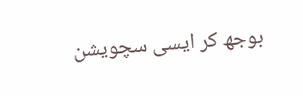بوجھ کر ایسی سچویشن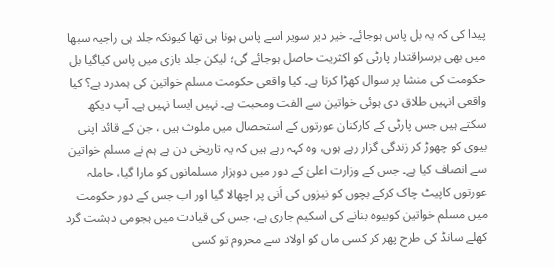پیدا کی کہ یہ بل پاس ہوجائے۔ خیر دیر سویر اسے پاس ہونا ہی تھا کیونکہ جلد ہی راجیہ سبھا میں بھی برسراقتدار پارٹی کو اکثریت حاصل ہوجائے گی؛ لیکن جلد بازی میں پاس کیاگیا بل حکومت کی منشا پر سوال کھڑا کرتا ہے۔ کیا واقعی حکومت مسلم خواتین کی ہمدرد ہے؟ کیا واقعی انہیں طلاق دی ہوئی خواتین سے الفت ومحبت ہے۔ نہیں ایسا نہیں ہے۔ آپ دیکھ سکتے ہیں جس پارٹی کے کارکنان عورتوں کے استحصال میں ملوث ہیں ، جن کے قائد اپنی بیوی کو چھوڑ کر زندگی گزار رہے ہوں، وہ کہہ رہے ہیں کہ یہ تاریخی دن ہے ہم نے مسلم خواتین سے انصاف کیا ہے۔ جس کے وزارت اعلیٰ کے دور میں دوہزار مسلمانوں کو مارا گیا، حاملہ عورتوں کاپیٹ چاک کرکے بچوں کو نیزوں کی اَنی پر اچھالا گیا اور اب جس کے دور حکومت میں مسلم خواتین کوبیوہ بنانے کی اسکیم جاری ہے، جس کی قیادت میں ہجومی دہشت گرد کھلے سانڈ کی طرح پھر کر کسی ماں کو اولاد سے محروم تو کسی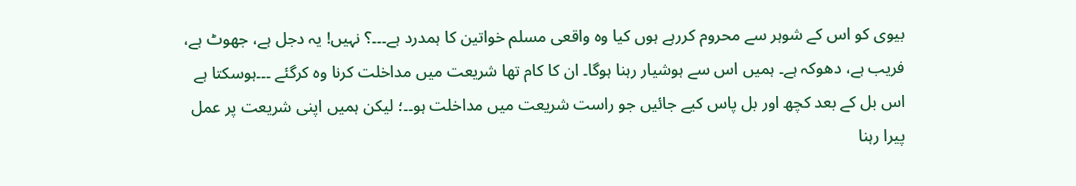بیوی کو اس کے شوہر سے محروم کررہے ہوں کیا وہ واقعی مسلم خواتین کا ہمدرد ہے۔۔۔؟ نہیں! یہ دجل ہے، جھوٹ ہے، فریب ہے، دھوکہ ہے۔ ہمیں اس سے ہوشیار رہنا ہوگا۔ ان کا کام تھا شریعت میں مداخلت کرنا وہ کرگئے ۔۔۔ہوسکتا ہے اس بل کے بعد کچھ اور بل پاس کیے جائیں جو راست شریعت میں مداخلت ہو۔۔؛ لیکن ہمیں اپنی شریعت پر عمل پیرا رہنا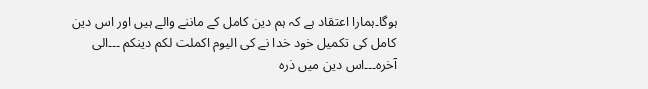ہوگا۔ہمارا اعتقاد ہے کہ ہم دین کامل کے ماننے والے ہیں اور اس دین کامل کی تکمیل خود خدا نے کی الیوم اکملت لکم دینکم ۔۔۔الی آخرہ۔۔۔اس دین میں ذرہ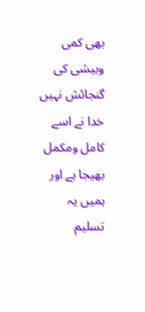بھی کمی وبیشی کی گنجائش نہیں خدا نے اسے کامل ومکمل بھیجا ہے اور ہمیں یہ تسلیم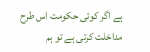ہے اگر کوئی حکومت اس طرح مداخلت کرتی ہے تو ہم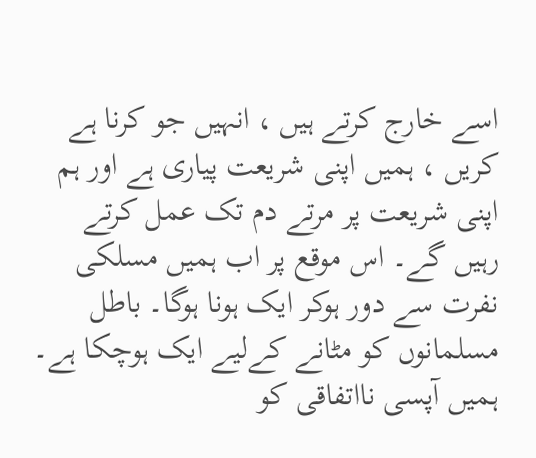اسے خارج کرتے ہیں ، انہیں جو کرنا ہے کریں ، ہمیں اپنی شریعت پیاری ہے اور ہم اپنی شریعت پر مرتے دم تک عمل کرتے رہیں گے۔ اس موقع پر اب ہمیں مسلکی نفرت سے دور ہوکر ایک ہونا ہوگا۔ باطل مسلمانوں کو مٹانے کےلیے ایک ہوچکا ہے۔ ہمیں آپسی نااتفاقی کو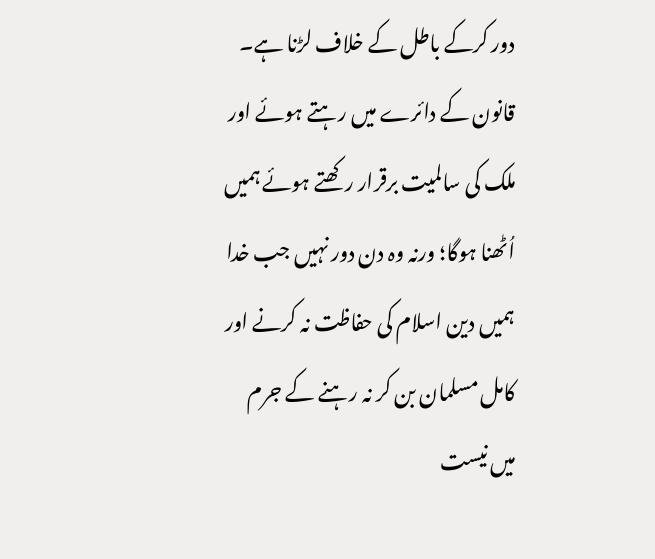دور کرکے باطل کے خلاف لڑنا ہے۔ قانون کے دائرے میں رہتے ہوئے اور ملک کی سالمیت برقرار رکھتے ہوئے ہمیں اُٹھنا ہوگا؛ ورنہ وہ دن دور نہیں جب خدا ہمیں دین اسلام کی حفاظت نہ کرنے اور کامل مسلمان بن کر نہ رہنے کے جرم میں نیست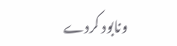ونابود کردے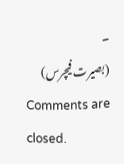۔
(بصیرت فیچرس)
Comments are closed.